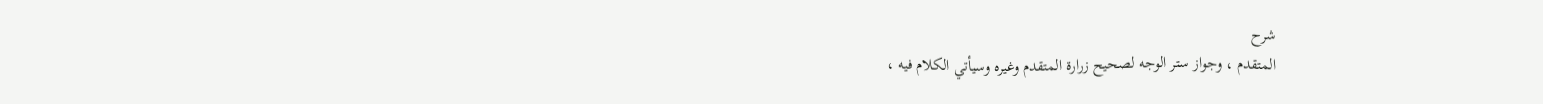شرح
المتقدم ، وجواز ستر الوجه لصحيح زرارة المتقدم وغيره وسيأتي الكلام فيه ،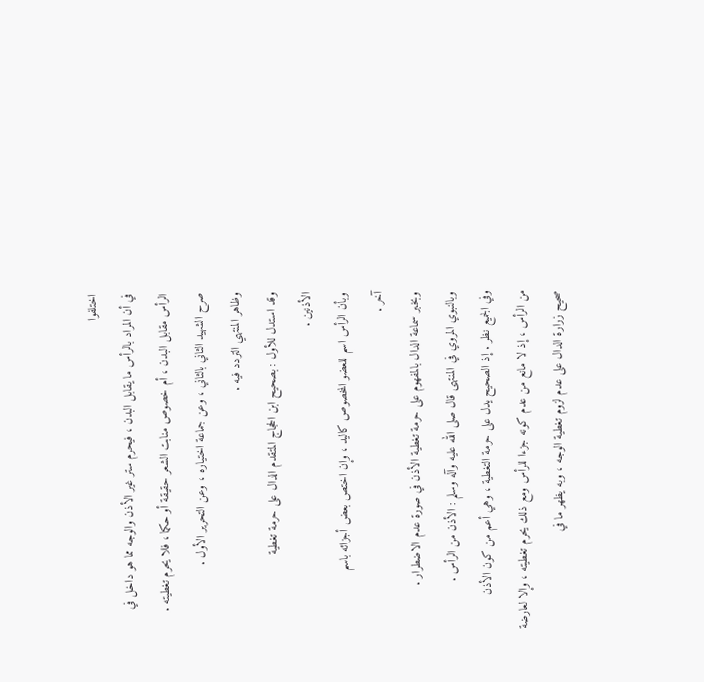اختلفوا
في أن المراد بالرأس ما يقابل البدن ، فيحرم ستر غير الأذن والوجه مما هو داخل في
الرأس مقابل البدن ، أم خصوص منابت الشعر حقيقة أو حكما ، فلا يحرم تغطيته .
صرح الشهيد الثاني بالثاني ، وعن جماعة اختياره ، وعن التحرير الأول .
وظاهر المنتهي التردد فيه .
وقد استدل للأول : بصحيح ابن الحجاج المتقدم الدال على حرمة تغطية
الأذنين .
وبأن الرأس اسم للعضو المخصوص كاليد ، وإن اختص بعض أجزائه باسم
آخر .
وبخبر سماعة الدال بالمفهوم على حرمة تغطية الأذن في صورة عدم الاضطرار .
وبالنبوي المروي في المنتهى قال صلى الله عليه وآله وسلم : الأذن من الرأس .
وفي الجميع نظر . إذ الصحيح يدل على حرمة التغطية ، وهي أعم من كون الأذن
من الرأس ، إذ لا مانع من عدم كونه جزءا للرأس ومع ذلك يحرم تغطيته ، وإلا لعارضة
صحيح زرارة الدال على عدم لزوم تغطية الوجه ، وبه يظهر ما في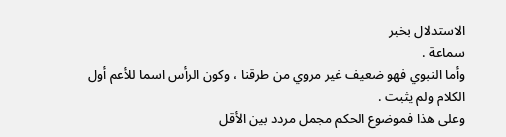الاستدلال بخبر
سماعة .
وأما النبوي فهو ضعيف غير مروي من طرقنا ، وكون الرأس اسما للأعم أول
الكلام ولم يثبت .
وعلى هذا فموضوع الحكم مجمل مردد بين الأقل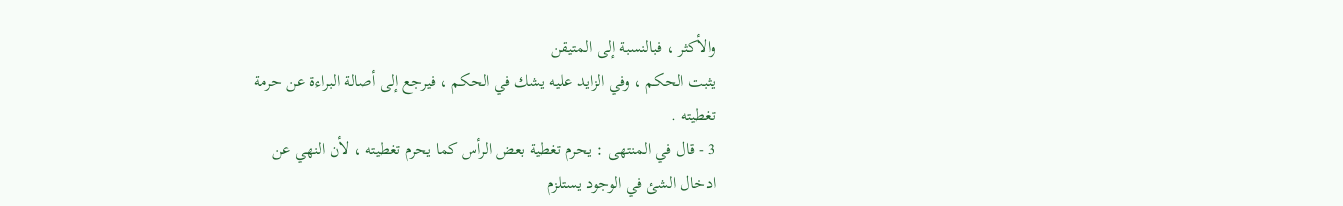والأكثر ، فبالنسبة إلى المتيقن
يثبت الحكم ، وفي الزايد عليه يشك في الحكم ، فيرجع إلى أصالة البراءة عن حرمة
تغطيته .
3 - قال في المنتهى : يحرم تغطية بعض الرأس كما يحرم تغطيته ، لأن النهي عن
ادخال الشئ في الوجود يستلزم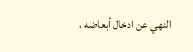النهي عن ادخال أبعاضه ،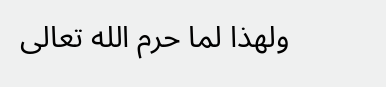ولهذا لما حرم الله تعالى